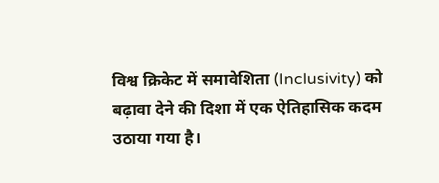विश्व क्रिकेट में समावेशिता (Inclusivity) को बढ़ावा देने की दिशा में एक ऐतिहासिक कदम उठाया गया है।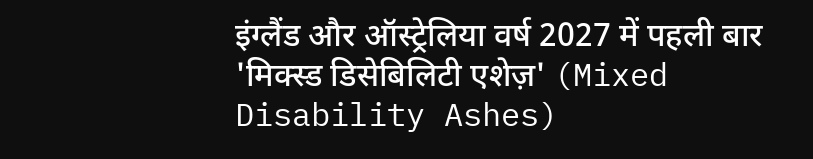इंग्लैंड और ऑस्ट्रेलिया वर्ष 2027 में पहली बार 'मिक्स्ड डिसेबिलिटी एशेज़' (Mixed Disability Ashes)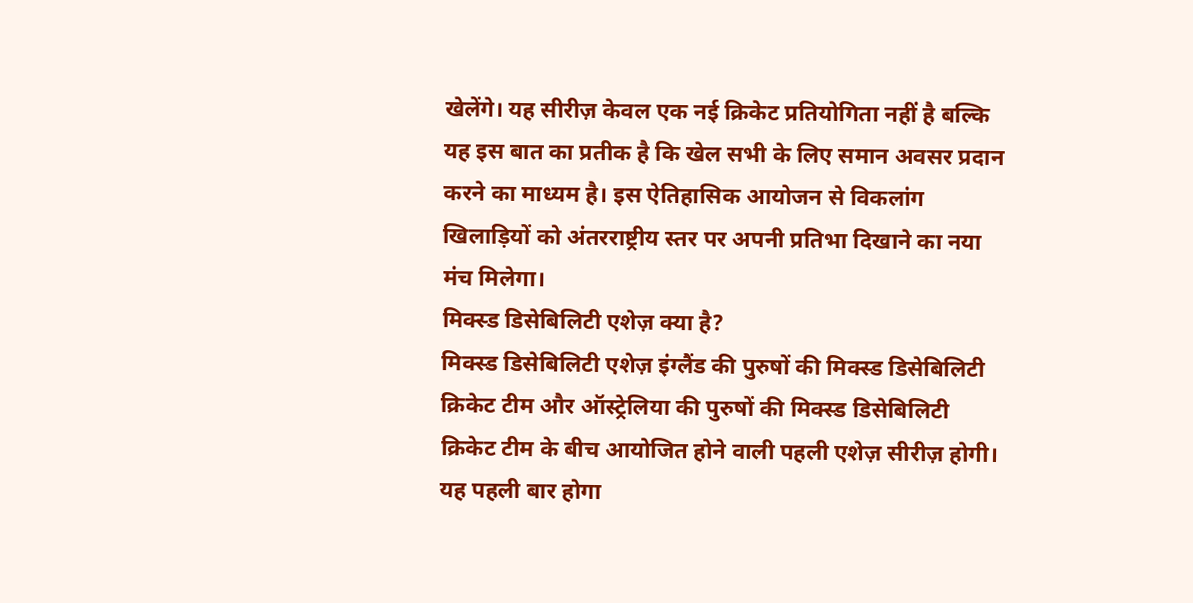खेलेंगे। यह सीरीज़ केवल एक नई क्रिकेट प्रतियोगिता नहीं है बल्कि यह इस बात का प्रतीक है कि खेल सभी के लिए समान अवसर प्रदान करने का माध्यम है। इस ऐतिहासिक आयोजन से विकलांग खिलाड़ियों को अंतरराष्ट्रीय स्तर पर अपनी प्रतिभा दिखाने का नया मंच मिलेगा।
मिक्स्ड डिसेबिलिटी एशेज़ क्या है?
मिक्स्ड डिसेबिलिटी एशेज़ इंग्लैंड की पुरुषों की मिक्स्ड डिसेबिलिटी क्रिकेट टीम और ऑस्ट्रेलिया की पुरुषों की मिक्स्ड डिसेबिलिटी क्रिकेट टीम के बीच आयोजित होने वाली पहली एशेज़ सीरीज़ होगी।
यह पहली बार होगा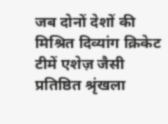जब दोनों देशों की मिश्रित दिव्यांग क्रिकेट टीमें एशेज़ जैसी प्रतिष्ठित श्रृंखला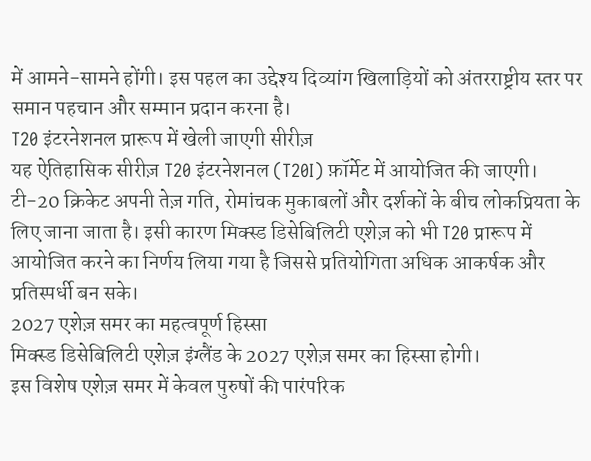में आमने-सामने होंगी। इस पहल का उद्देश्य दिव्यांग खिलाड़ियों को अंतरराष्ट्रीय स्तर पर समान पहचान और सम्मान प्रदान करना है।
T20 इंटरनेशनल प्रारूप में खेली जाएगी सीरीज़
यह ऐतिहासिक सीरीज़ T20 इंटरनेशनल (T20I) फ़ॉर्मेट में आयोजित की जाएगी।
टी-20 क्रिकेट अपनी तेज़ गति, रोमांचक मुकाबलों और दर्शकों के बीच लोकप्रियता के लिए जाना जाता है। इसी कारण मिक्स्ड डिसेबिलिटी एशेज़ को भी T20 प्रारूप में आयोजित करने का निर्णय लिया गया है जिससे प्रतियोगिता अधिक आकर्षक और प्रतिस्पर्धी बन सके।
2027 एशेज़ समर का महत्वपूर्ण हिस्सा
मिक्स्ड डिसेबिलिटी एशेज़ इंग्लैंड के 2027 एशेज़ समर का हिस्सा होगी।
इस विशेष एशेज़ समर में केवल पुरुषों की पारंपरिक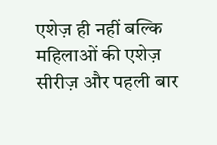एशेज़ ही नहीं बल्कि महिलाओं की एशेज़ सीरीज़ और पहली बार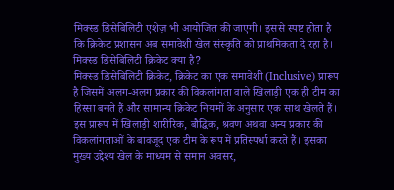मिक्स्ड डिसेबिलिटी एशेज़ भी आयोजित की जाएगी। इससे स्पष्ट होता है कि क्रिकेट प्रशासन अब समावेशी खेल संस्कृति को प्राथमिकता दे रहा है।
मिक्स्ड डिसेबिलिटी क्रिकेट क्या है?
मिक्स्ड डिसेबिलिटी क्रिकेट, क्रिकेट का एक समावेशी (Inclusive) प्रारूप है जिसमें अलग-अलग प्रकार की विकलांगता वाले खिलाड़ी एक ही टीम का हिस्सा बनते हैं और सामान्य क्रिकेट नियमों के अनुसार एक साथ खेलते हैं।
इस प्रारूप में खिलाड़ी शारीरिक, बौद्धिक, श्रवण अथवा अन्य प्रकार की विकलांगताओं के बावजूद एक टीम के रूप में प्रतिस्पर्धा करते हैं। इसका मुख्य उद्देश्य खेल के माध्यम से समान अवसर,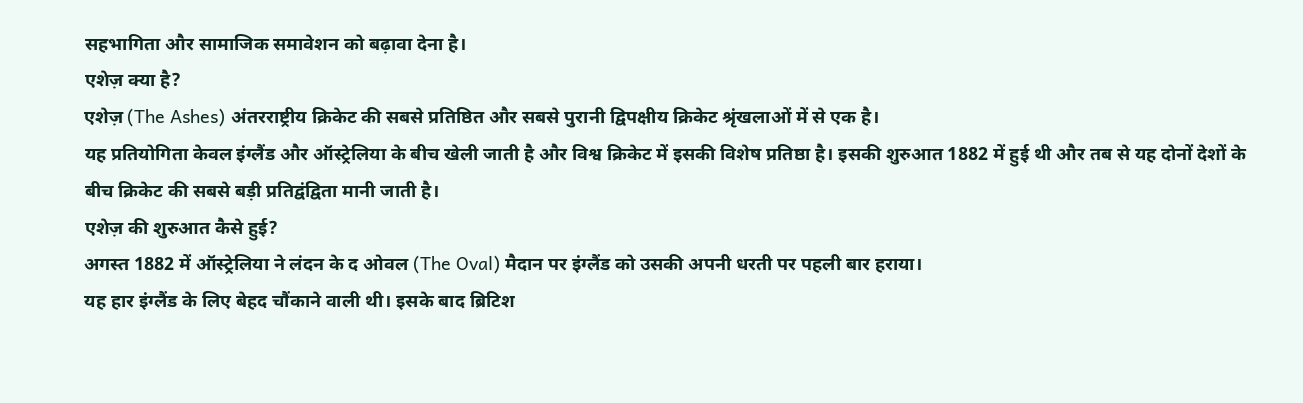सहभागिता और सामाजिक समावेशन को बढ़ावा देना है।
एशेज़ क्या है?
एशेज़ (The Ashes) अंतरराष्ट्रीय क्रिकेट की सबसे प्रतिष्ठित और सबसे पुरानी द्विपक्षीय क्रिकेट श्रृंखलाओं में से एक है।
यह प्रतियोगिता केवल इंग्लैंड और ऑस्ट्रेलिया के बीच खेली जाती है और विश्व क्रिकेट में इसकी विशेष प्रतिष्ठा है। इसकी शुरुआत 1882 में हुई थी और तब से यह दोनों देशों के बीच क्रिकेट की सबसे बड़ी प्रतिद्वंद्विता मानी जाती है।
एशेज़ की शुरुआत कैसे हुई?
अगस्त 1882 में ऑस्ट्रेलिया ने लंदन के द ओवल (The Oval) मैदान पर इंग्लैंड को उसकी अपनी धरती पर पहली बार हराया।
यह हार इंग्लैंड के लिए बेहद चौंकाने वाली थी। इसके बाद ब्रिटिश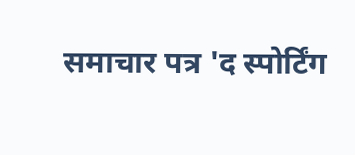समाचार पत्र 'द स्पोर्टिंग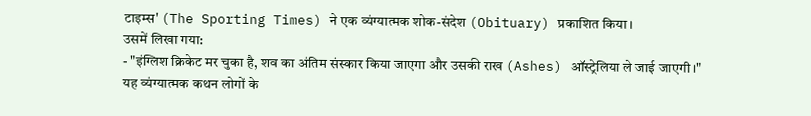टाइम्स' (The Sporting Times) ने एक व्यंग्यात्मक शोक-संदेश (Obituary) प्रकाशित किया।
उसमें लिखा गया:
- "इंग्लिश क्रिकेट मर चुका है, शव का अंतिम संस्कार किया जाएगा और उसकी राख (Ashes) ऑस्ट्रेलिया ले जाई जाएगी।"
यह व्यंग्यात्मक कथन लोगों के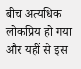बीच अत्यधिक लोकप्रिय हो गया और यहीं से इस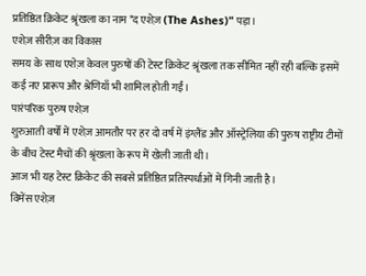प्रतिष्ठित क्रिकेट श्रृंखला का नाम "द एशेज़ (The Ashes)" पड़ा।
एशेज़ सीरीज़ का विकास
समय के साथ एशेज़ केवल पुरुषों की टेस्ट क्रिकेट श्रृंखला तक सीमित नहीं रही बल्कि इसमें कई नए प्रारूप और श्रेणियाँ भी शामिल होती गईं।
पारंपरिक पुरुष एशेज़
शुरुआती वर्षों में एशेज़ आमतौर पर हर दो वर्ष में इंग्लैंड और ऑस्ट्रेलिया की पुरुष राष्ट्रीय टीमों के बीच टेस्ट मैचों की श्रृंखला के रूप में खेली जाती थी।
आज भी यह टेस्ट क्रिकेट की सबसे प्रतिष्ठित प्रतिस्पर्धाओं में गिनी जाती है।
विमेंस एशेज़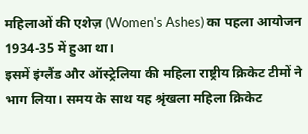महिलाओं की एशेज़ (Women's Ashes) का पहला आयोजन 1934-35 में हुआ था।
इसमें इंग्लैंड और ऑस्ट्रेलिया की महिला राष्ट्रीय क्रिकेट टीमों ने भाग लिया। समय के साथ यह श्रृंखला महिला क्रिकेट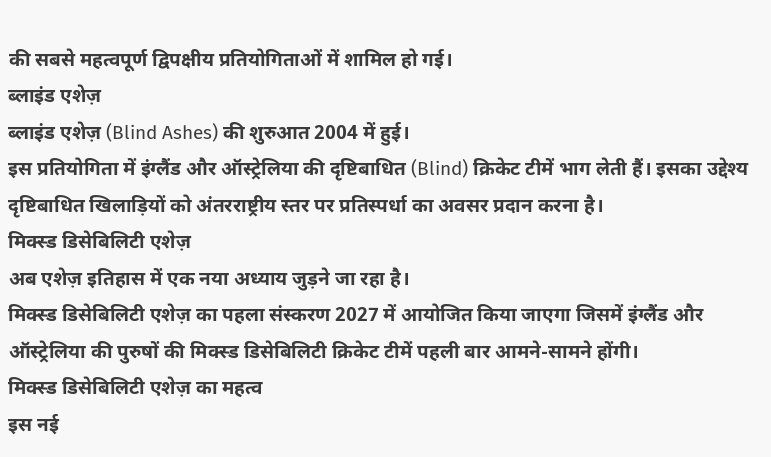की सबसे महत्वपूर्ण द्विपक्षीय प्रतियोगिताओं में शामिल हो गई।
ब्लाइंड एशेज़
ब्लाइंड एशेज़ (Blind Ashes) की शुरुआत 2004 में हुई।
इस प्रतियोगिता में इंग्लैंड और ऑस्ट्रेलिया की दृष्टिबाधित (Blind) क्रिकेट टीमें भाग लेती हैं। इसका उद्देश्य दृष्टिबाधित खिलाड़ियों को अंतरराष्ट्रीय स्तर पर प्रतिस्पर्धा का अवसर प्रदान करना है।
मिक्स्ड डिसेबिलिटी एशेज़
अब एशेज़ इतिहास में एक नया अध्याय जुड़ने जा रहा है।
मिक्स्ड डिसेबिलिटी एशेज़ का पहला संस्करण 2027 में आयोजित किया जाएगा जिसमें इंग्लैंड और ऑस्ट्रेलिया की पुरुषों की मिक्स्ड डिसेबिलिटी क्रिकेट टीमें पहली बार आमने-सामने होंगी।
मिक्स्ड डिसेबिलिटी एशेज़ का महत्व
इस नई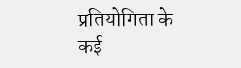प्रतियोगिता के कई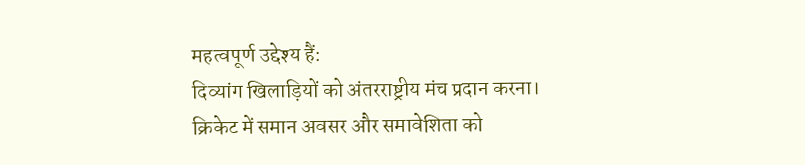महत्वपूर्ण उद्देश्य हैं:
दिव्यांग खिलाड़ियों को अंतरराष्ट्रीय मंच प्रदान करना।
क्रिकेट में समान अवसर और समावेशिता को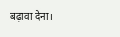बढ़ावा देना।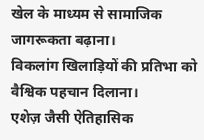खेल के माध्यम से सामाजिक जागरूकता बढ़ाना।
विकलांग खिलाड़ियों की प्रतिभा को वैश्विक पहचान दिलाना।
एशेज़ जैसी ऐतिहासिक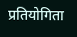प्रतियोगिता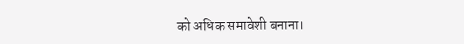को अधिक समावेशी बनाना।